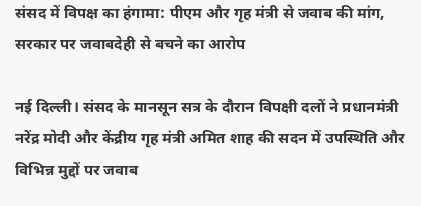संसद में विपक्ष का हंगामा: पीएम और गृह मंत्री से जवाब की मांग, सरकार पर जवाबदेही से बचने का आरोप

नई दिल्ली। संसद के मानसून सत्र के दौरान विपक्षी दलों ने प्रधानमंत्री नरेंद्र मोदी और केंद्रीय गृह मंत्री अमित शाह की सदन में उपस्थिति और विभिन्न मुद्दों पर जवाब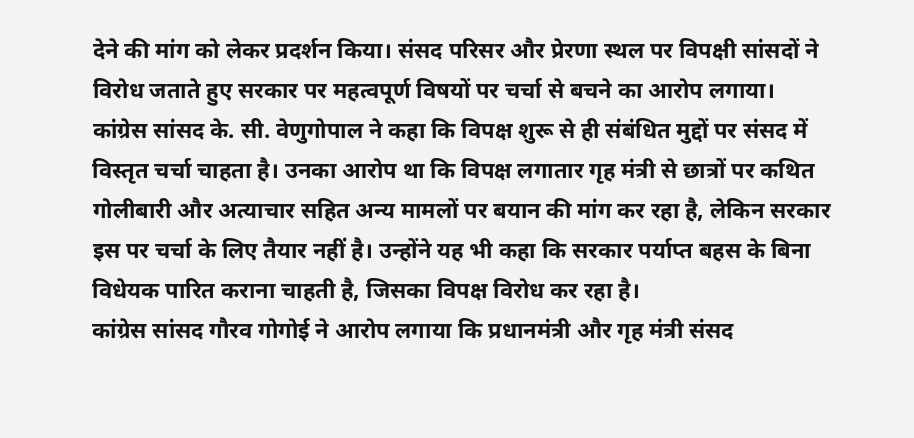देने की मांग को लेकर प्रदर्शन किया। संसद परिसर और प्रेरणा स्थल पर विपक्षी सांसदों ने विरोध जताते हुए सरकार पर महत्वपूर्ण विषयों पर चर्चा से बचने का आरोप लगाया।
कांग्रेस सांसद के. सी. वेणुगोपाल ने कहा कि विपक्ष शुरू से ही संबंधित मुद्दों पर संसद में विस्तृत चर्चा चाहता है। उनका आरोप था कि विपक्ष लगातार गृह मंत्री से छात्रों पर कथित गोलीबारी और अत्याचार सहित अन्य मामलों पर बयान की मांग कर रहा है, लेकिन सरकार इस पर चर्चा के लिए तैयार नहीं है। उन्होंने यह भी कहा कि सरकार पर्याप्त बहस के बिना विधेयक पारित कराना चाहती है, जिसका विपक्ष विरोध कर रहा है।
कांग्रेस सांसद गौरव गोगोई ने आरोप लगाया कि प्रधानमंत्री और गृह मंत्री संसद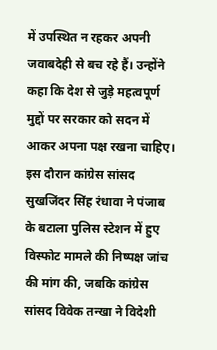में उपस्थित न रहकर अपनी जवाबदेही से बच रहे हैं। उन्होंने कहा कि देश से जुड़े महत्वपूर्ण मुद्दों पर सरकार को सदन में आकर अपना पक्ष रखना चाहिए।
इस दौरान कांग्रेस सांसद सुखजिंदर सिंह रंधावा ने पंजाब के बटाला पुलिस स्टेशन में हुए विस्फोट मामले की निष्पक्ष जांच की मांग की, जबकि कांग्रेस सांसद विवेक तन्खा ने विदेशी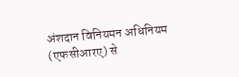अंशदान विनियमन अधिनियम (एफसीआरए) से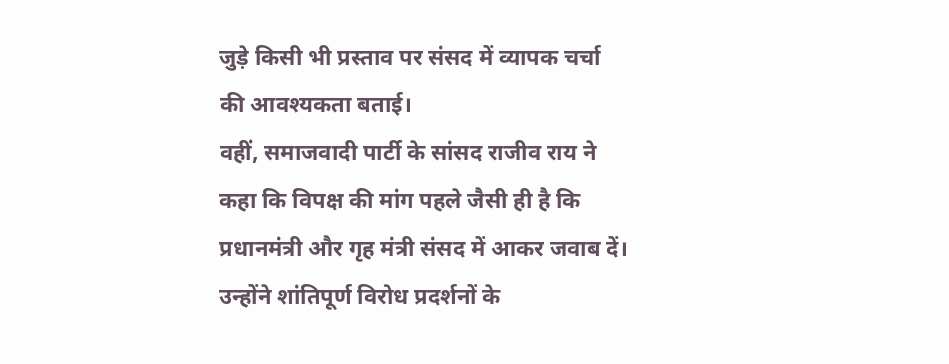जुड़े किसी भी प्रस्ताव पर संसद में व्यापक चर्चा की आवश्यकता बताई।
वहीं, समाजवादी पार्टी के सांसद राजीव राय ने कहा कि विपक्ष की मांग पहले जैसी ही है कि प्रधानमंत्री और गृह मंत्री संसद में आकर जवाब दें। उन्होंने शांतिपूर्ण विरोध प्रदर्शनों के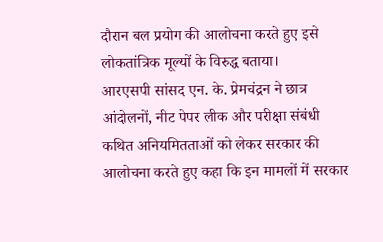दौरान बल प्रयोग की आलोचना करते हुए इसे लोकतांत्रिक मूल्यों के विरुद्ध बताया।
आरएसपी सांसद एन. के. प्रेमचंद्रन ने छात्र आंदोलनों, नीट पेपर लीक और परीक्षा संबंधी कथित अनियमितताओं को लेकर सरकार की आलोचना करते हुए कहा कि इन मामलों में सरकार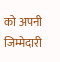को अपनी जिम्मेदारी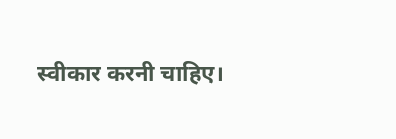स्वीकार करनी चाहिए।